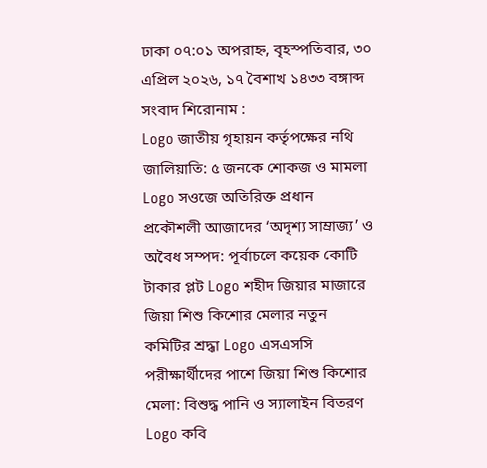ঢাকা ০৭:০১ অপরাহ্ন, বৃহস্পতিবার, ৩০ এপ্রিল ২০২৬, ১৭ বৈশাখ ১৪৩৩ বঙ্গাব্দ
সংবাদ শিরোনাম :
Logo জাতীয় গৃহায়ন কর্তৃপক্ষের নথি জালিয়াতি: ৫ জনকে শোকজ ও মামলা Logo সওজে অতিরিক্ত প্রধান প্রকৌশলী আজাদের ‘অদৃশ্য সাম্রাজ্য’ ও অবৈধ সম্পদ: পূর্বাচলে কয়েক কোটি টাকার প্লট Logo শহীদ জিয়ার মাজারে জিয়া শিশু কিশোর মেলার নতুন কমিটির শ্রদ্ধা Logo এসএসসি পরীক্ষার্থীদের পাশে জিয়া শিশু কিশোর মেলা: বিশুদ্ধ পানি ও স্যালাইন বিতরণ Logo কবি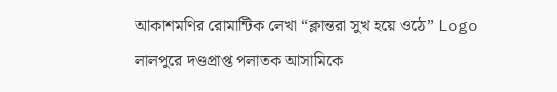আকাশমণির রোমান্টিক লেখা “ক্লান্তরা সুখ হয়ে ওঠে” Logo লালপুরে দণ্ডপ্রাপ্ত পলাতক আসামিকে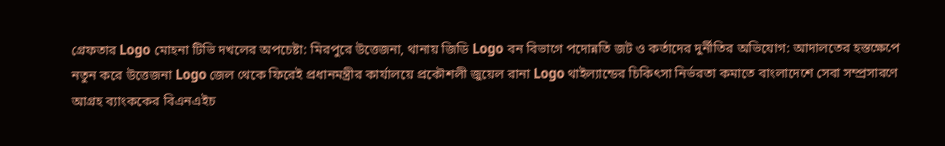গ্রেফতার Logo মোহনা টিভি দখলের অপচেষ্টা: মিরপুরে উত্তেজনা, থানায় জিডি Logo বন বিভাগে পদোন্নতি জট ও কর্তাদের দুর্নীতির অভিযোগ: আদালতের হস্তক্ষেপে নতুন করে উত্তেজনা Logo জেল থেকে ফিরেই প্রধানমন্ত্রীর কার্যালয়ে প্রকৌশলী জুয়েল রানা Logo থাইল্যান্ডের চিকিৎসা নির্ভরতা কমাতে বাংলাদেশে সেবা সম্প্রসারণে আগ্রহ ব্যাংককের বিএনএইচ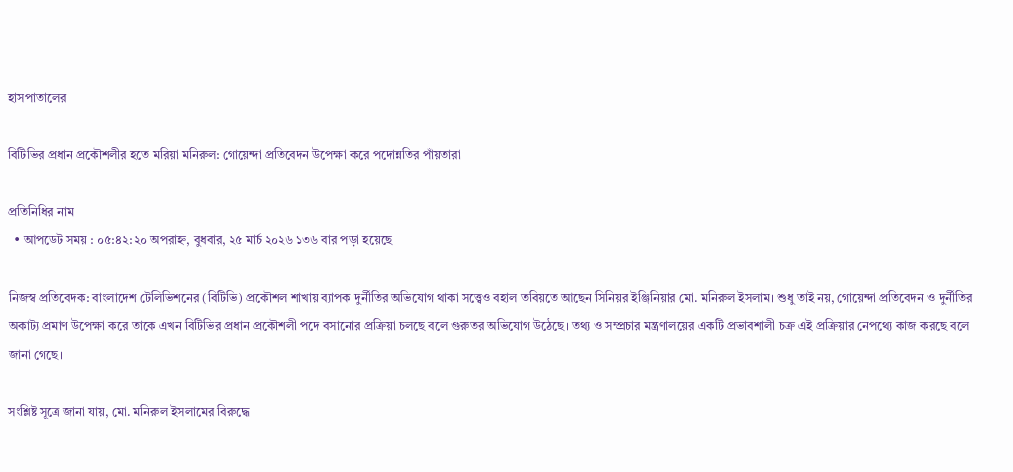হাসপাতালের

বিটিভির প্রধান প্রকৌশলীর হতে মরিয়া মনিরুল: গোয়েন্দা প্রতিবেদন উপেক্ষা করে পদোন্নতির পাঁয়তারা

প্রতিনিধির নাম
  • আপডেট সময় : ০৫:৪২:২০ অপরাহ্ন, বুধবার, ২৫ মার্চ ২০২৬ ১৩৬ বার পড়া হয়েছে

নিজস্ব প্রতিবেদক: বাংলাদেশ টেলিভিশনের (বিটিভি) প্রকৌশল শাখায় ব্যাপক দুর্নীতির অভিযোগ থাকা সত্ত্বেও বহাল তবিয়তে আছেন সিনিয়র ইঞ্জিনিয়ার মো. মনিরুল ইসলাম। শুধু তাই নয়, গোয়েন্দা প্রতিবেদন ও দুর্নীতির অকাট্য প্রমাণ উপেক্ষা করে তাকে এখন বিটিভির প্রধান প্রকৌশলী পদে বসানোর প্রক্রিয়া চলছে বলে গুরুতর অভিযোগ উঠেছে। তথ্য ও সম্প্রচার মন্ত্রণালয়ের একটি প্রভাবশালী চক্র এই প্রক্রিয়ার নেপথ্যে কাজ করছে বলে জানা গেছে।

সংশ্লিষ্ট সূত্রে জানা যায়, মো. মনিরুল ইসলামের বিরুদ্ধে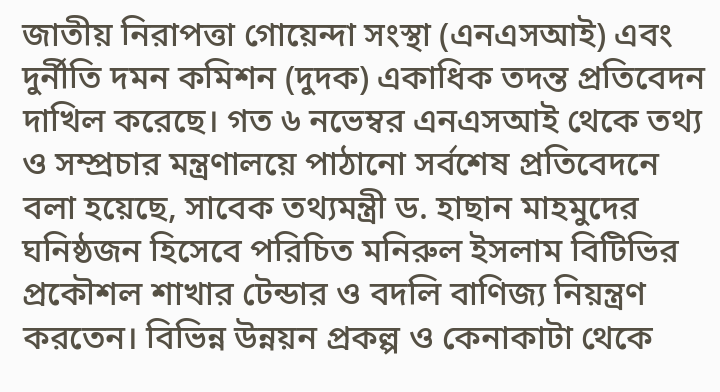জাতীয় নিরাপত্তা গোয়েন্দা সংস্থা (এনএসআই) এবং দুর্নীতি দমন কমিশন (দুদক) একাধিক তদন্ত প্রতিবেদন দাখিল করেছে। গত ৬ নভেম্বর এনএসআই থেকে তথ্য ও সম্প্রচার মন্ত্রণালয়ে পাঠানো সর্বশেষ প্রতিবেদনে বলা হয়েছে, সাবেক তথ্যমন্ত্রী ড. হাছান মাহমুদের ঘনিষ্ঠজন হিসেবে পরিচিত মনিরুল ইসলাম বিটিভির প্রকৌশল শাখার টেন্ডার ও বদলি বাণিজ্য নিয়ন্ত্রণ করতেন। বিভিন্ন উন্নয়ন প্রকল্প ও কেনাকাটা থেকে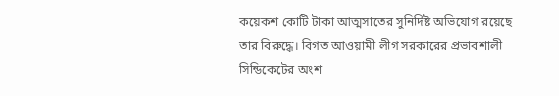কয়েকশ কোটি টাকা আত্মসাতের সুনির্দিষ্ট অভিযোগ রয়েছে তার বিরুদ্ধে। বিগত আওয়ামী লীগ সরকারের প্রভাবশালী সিন্ডিকেটের অংশ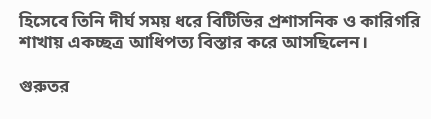হিসেবে তিনি দীর্ঘ সময় ধরে বিটিভির প্রশাসনিক ও কারিগরি শাখায় একচ্ছত্র আধিপত্য বিস্তার করে আসছিলেন।

গুরুতর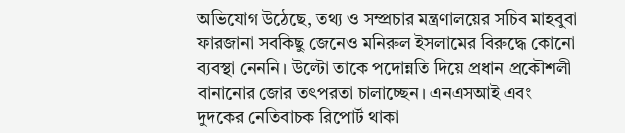অভিযোগ উঠেছে, তথ্য ও সম্প্রচার মন্ত্রণালয়ের সচিব মাহবুবা ফারজানা সবকিছু জেনেও মনিরুল ইসলামের বিরুদ্ধে কোনো ব্যবস্থা নেননি। উল্টো তাকে পদোন্নতি দিয়ে প্রধান প্রকৌশলী বানানোর জোর তৎপরতা চালাচ্ছেন। এনএসআই এবং দুদকের নেতিবাচক রিপোর্ট থাকা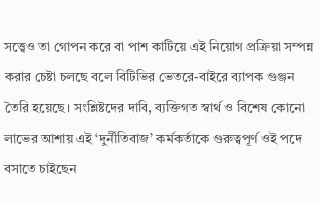সত্ত্বেও তা গোপন করে বা পাশ কাটিয়ে এই নিয়োগ প্রক্রিয়া সম্পন্ন করার চেষ্টা চলছে বলে বিটিভির ভেতরে-বাইরে ব্যাপক গুঞ্জন তৈরি হয়েছে। সংশ্লিষ্টদের দাবি, ব্যক্তিগত স্বার্থ ও বিশেষ কোনো লাভের আশায় এই ‘দুর্নীতিবাজ’ কর্মকর্তাকে গুরুত্বপূর্ণ ওই পদে বসাতে চাইছেন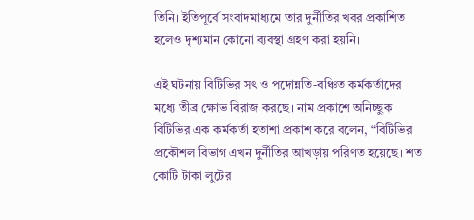তিনি। ইতিপূর্বে সংবাদমাধ্যমে তার দুর্নীতির খবর প্রকাশিত হলেও দৃশ্যমান কোনো ব্যবস্থা গ্রহণ করা হয়নি।

এই ঘটনায় বিটিভির সৎ ও পদোন্নতি-বঞ্চিত কর্মকর্তাদের মধ্যে তীব্র ক্ষোভ বিরাজ করছে। নাম প্রকাশে অনিচ্ছুক বিটিভির এক কর্মকর্তা হতাশা প্রকাশ করে বলেন, “বিটিভির প্রকৌশল বিভাগ এখন দুর্নীতির আখড়ায় পরিণত হয়েছে। শত কোটি টাকা লুটের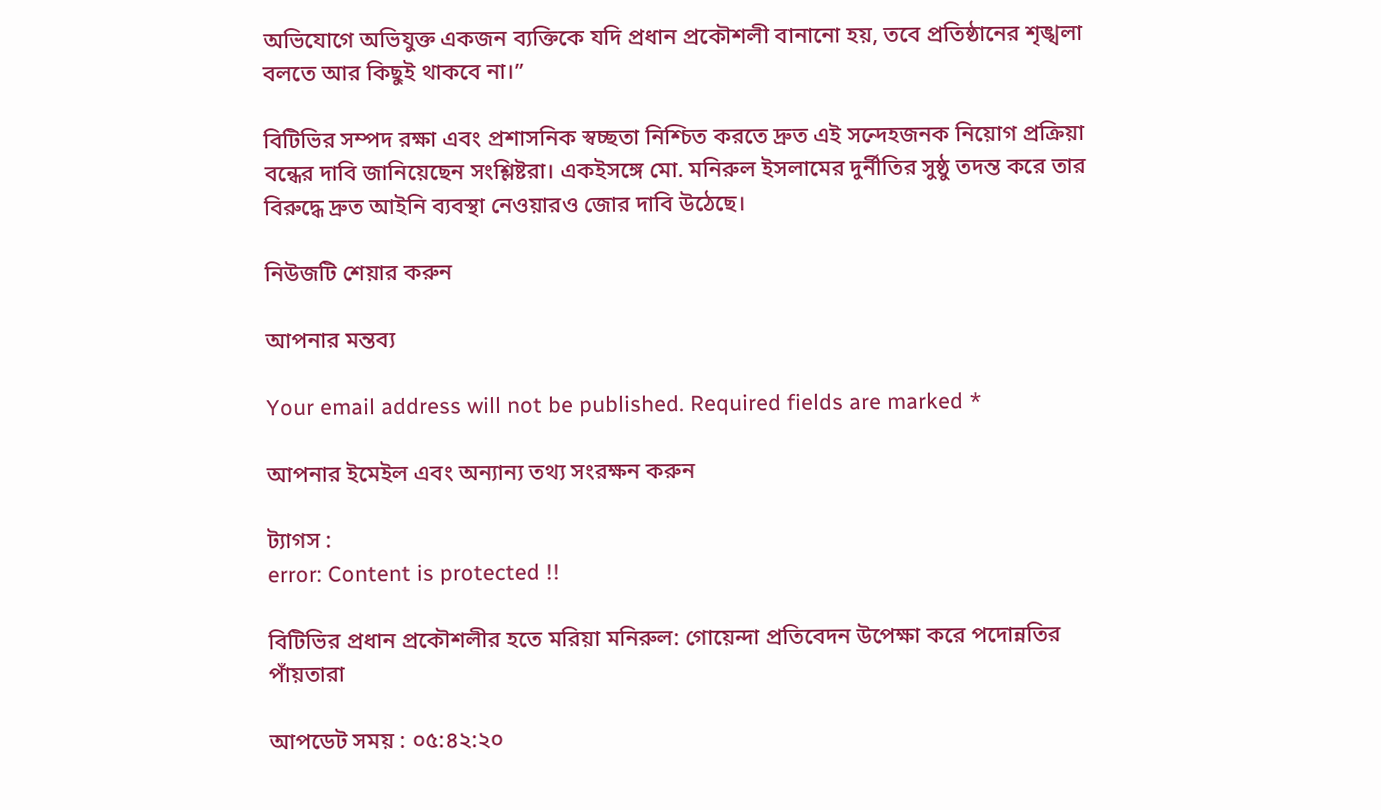অভিযোগে অভিযুক্ত একজন ব্যক্তিকে যদি প্রধান প্রকৌশলী বানানো হয়, তবে প্রতিষ্ঠানের শৃঙ্খলা বলতে আর কিছুই থাকবে না।”

বিটিভির সম্পদ রক্ষা এবং প্রশাসনিক স্বচ্ছতা নিশ্চিত করতে দ্রুত এই সন্দেহজনক নিয়োগ প্রক্রিয়া বন্ধের দাবি জানিয়েছেন সংশ্লিষ্টরা। একইসঙ্গে মো. মনিরুল ইসলামের দুর্নীতির সুষ্ঠু তদন্ত করে তার বিরুদ্ধে দ্রুত আইনি ব্যবস্থা নেওয়ারও জোর দাবি উঠেছে।

নিউজটি শেয়ার করুন

আপনার মন্তব্য

Your email address will not be published. Required fields are marked *

আপনার ইমেইল এবং অন্যান্য তথ্য সংরক্ষন করুন

ট্যাগস :
error: Content is protected !!

বিটিভির প্রধান প্রকৌশলীর হতে মরিয়া মনিরুল: গোয়েন্দা প্রতিবেদন উপেক্ষা করে পদোন্নতির পাঁয়তারা

আপডেট সময় : ০৫:৪২:২০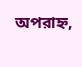অপরাহ্ন,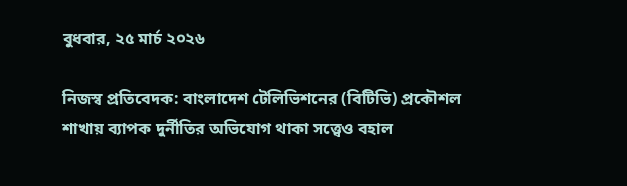বুধবার, ২৫ মার্চ ২০২৬

নিজস্ব প্রতিবেদক: বাংলাদেশ টেলিভিশনের (বিটিভি) প্রকৌশল শাখায় ব্যাপক দুর্নীতির অভিযোগ থাকা সত্ত্বেও বহাল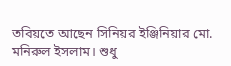তবিয়তে আছেন সিনিয়র ইঞ্জিনিয়ার মো. মনিরুল ইসলাম। শুধু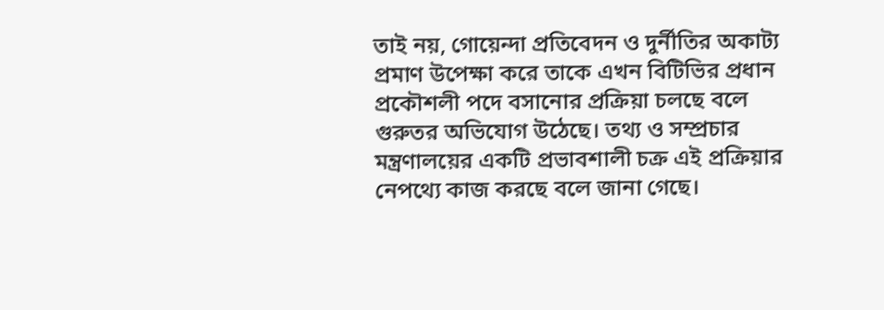তাই নয়, গোয়েন্দা প্রতিবেদন ও দুর্নীতির অকাট্য প্রমাণ উপেক্ষা করে তাকে এখন বিটিভির প্রধান প্রকৌশলী পদে বসানোর প্রক্রিয়া চলছে বলে গুরুতর অভিযোগ উঠেছে। তথ্য ও সম্প্রচার মন্ত্রণালয়ের একটি প্রভাবশালী চক্র এই প্রক্রিয়ার নেপথ্যে কাজ করছে বলে জানা গেছে।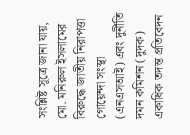সংশ্লিষ্ট সূত্রে জানা যায়, মো. মনিরুল ইসলামের বিরুদ্ধে জাতীয় নিরাপত্তা গোয়েন্দা সংস্থা (এনএসআই) এবং দুর্নীতি দমন কমিশন (দুদক) একাধিক তদন্ত প্রতিবেদন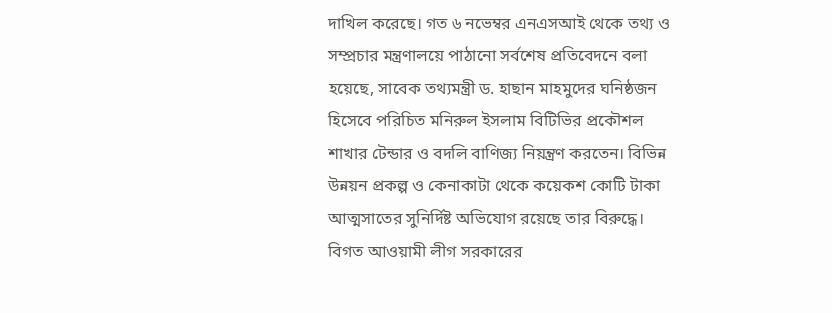দাখিল করেছে। গত ৬ নভেম্বর এনএসআই থেকে তথ্য ও সম্প্রচার মন্ত্রণালয়ে পাঠানো সর্বশেষ প্রতিবেদনে বলা হয়েছে, সাবেক তথ্যমন্ত্রী ড. হাছান মাহমুদের ঘনিষ্ঠজন হিসেবে পরিচিত মনিরুল ইসলাম বিটিভির প্রকৌশল শাখার টেন্ডার ও বদলি বাণিজ্য নিয়ন্ত্রণ করতেন। বিভিন্ন উন্নয়ন প্রকল্প ও কেনাকাটা থেকে কয়েকশ কোটি টাকা আত্মসাতের সুনির্দিষ্ট অভিযোগ রয়েছে তার বিরুদ্ধে। বিগত আওয়ামী লীগ সরকারের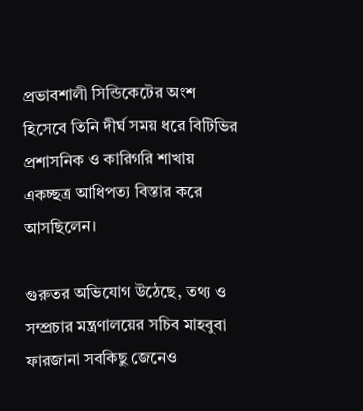প্রভাবশালী সিন্ডিকেটের অংশ হিসেবে তিনি দীর্ঘ সময় ধরে বিটিভির প্রশাসনিক ও কারিগরি শাখায় একচ্ছত্র আধিপত্য বিস্তার করে আসছিলেন।

গুরুতর অভিযোগ উঠেছে, তথ্য ও সম্প্রচার মন্ত্রণালয়ের সচিব মাহবুবা ফারজানা সবকিছু জেনেও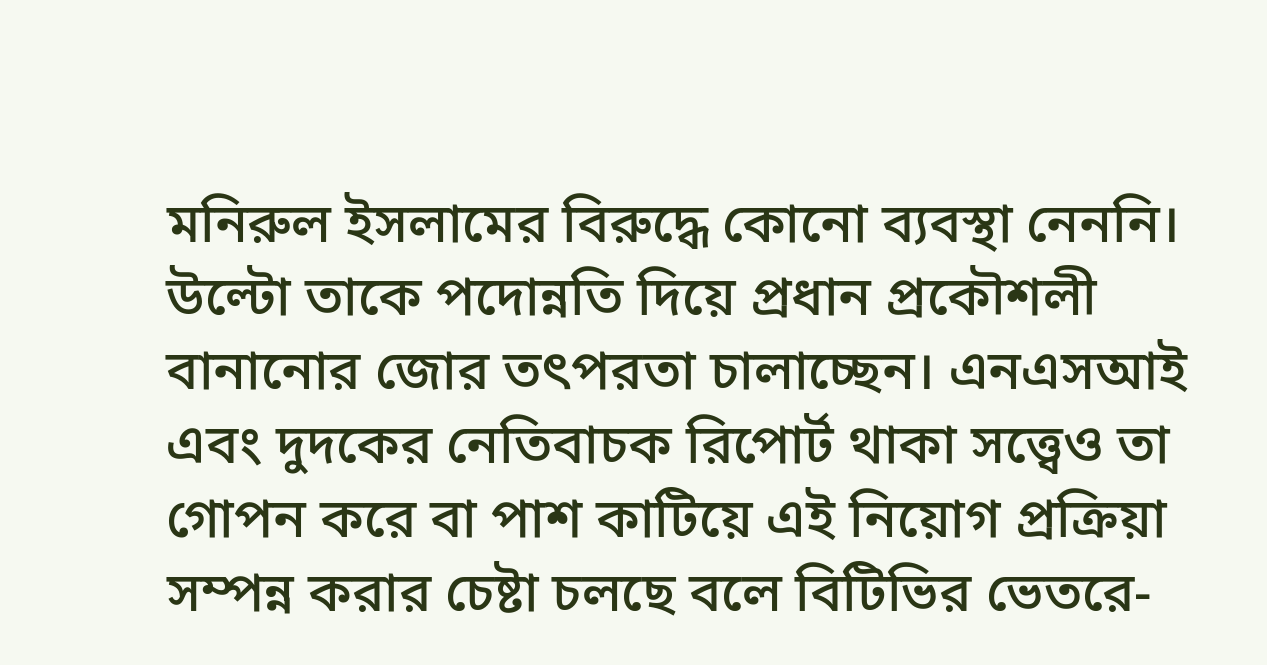মনিরুল ইসলামের বিরুদ্ধে কোনো ব্যবস্থা নেননি। উল্টো তাকে পদোন্নতি দিয়ে প্রধান প্রকৌশলী বানানোর জোর তৎপরতা চালাচ্ছেন। এনএসআই এবং দুদকের নেতিবাচক রিপোর্ট থাকা সত্ত্বেও তা গোপন করে বা পাশ কাটিয়ে এই নিয়োগ প্রক্রিয়া সম্পন্ন করার চেষ্টা চলছে বলে বিটিভির ভেতরে-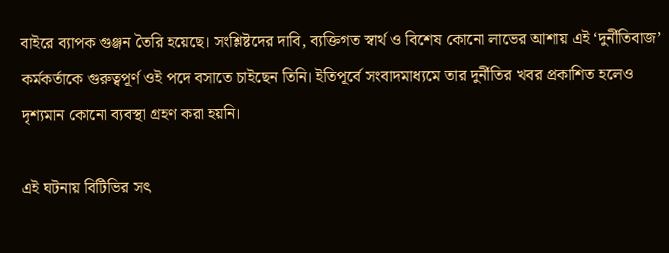বাইরে ব্যাপক গুঞ্জন তৈরি হয়েছে। সংশ্লিষ্টদের দাবি, ব্যক্তিগত স্বার্থ ও বিশেষ কোনো লাভের আশায় এই ‘দুর্নীতিবাজ’ কর্মকর্তাকে গুরুত্বপূর্ণ ওই পদে বসাতে চাইছেন তিনি। ইতিপূর্বে সংবাদমাধ্যমে তার দুর্নীতির খবর প্রকাশিত হলেও দৃশ্যমান কোনো ব্যবস্থা গ্রহণ করা হয়নি।

এই ঘটনায় বিটিভির সৎ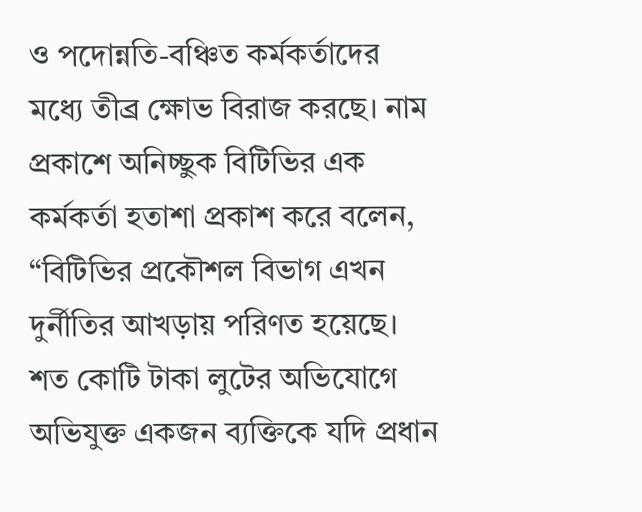ও পদোন্নতি-বঞ্চিত কর্মকর্তাদের মধ্যে তীব্র ক্ষোভ বিরাজ করছে। নাম প্রকাশে অনিচ্ছুক বিটিভির এক কর্মকর্তা হতাশা প্রকাশ করে বলেন, “বিটিভির প্রকৌশল বিভাগ এখন দুর্নীতির আখড়ায় পরিণত হয়েছে। শত কোটি টাকা লুটের অভিযোগে অভিযুক্ত একজন ব্যক্তিকে যদি প্রধান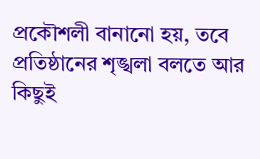প্রকৌশলী বানানো হয়, তবে প্রতিষ্ঠানের শৃঙ্খলা বলতে আর কিছুই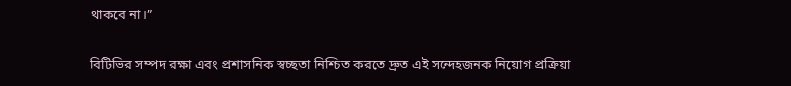থাকবে না।”

বিটিভির সম্পদ রক্ষা এবং প্রশাসনিক স্বচ্ছতা নিশ্চিত করতে দ্রুত এই সন্দেহজনক নিয়োগ প্রক্রিয়া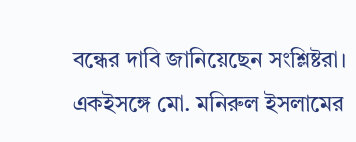বন্ধের দাবি জানিয়েছেন সংশ্লিষ্টরা। একইসঙ্গে মো. মনিরুল ইসলামের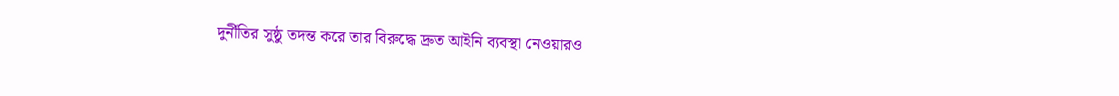দুর্নীতির সুষ্ঠু তদন্ত করে তার বিরুদ্ধে দ্রুত আইনি ব্যবস্থা নেওয়ারও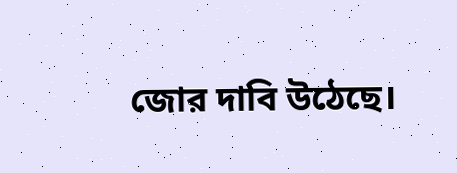জোর দাবি উঠেছে।